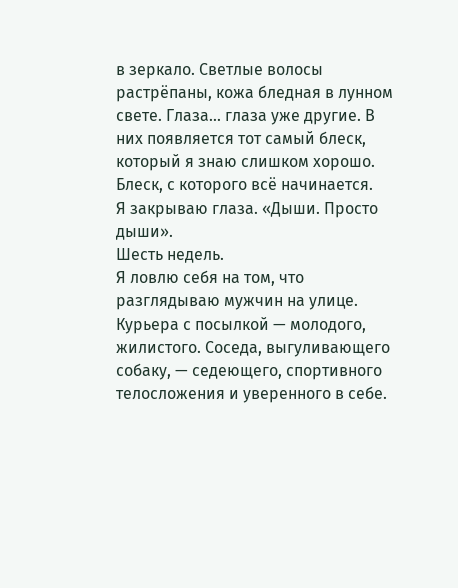в зеркало. Светлые волосы растрёпаны, кожа бледная в лунном свете. Глаза... глаза уже другие. В них появляется тот самый блеск, который я знаю слишком хорошо. Блеск, с которого всё начинается.
Я закрываю глаза. «Дыши. Просто дыши».
Шесть недель.
Я ловлю себя на том, что разглядываю мужчин на улице. Курьера с посылкой — молодого, жилистого. Соседа, выгуливающего собаку, — седеющего, спортивного телосложения и уверенного в себе.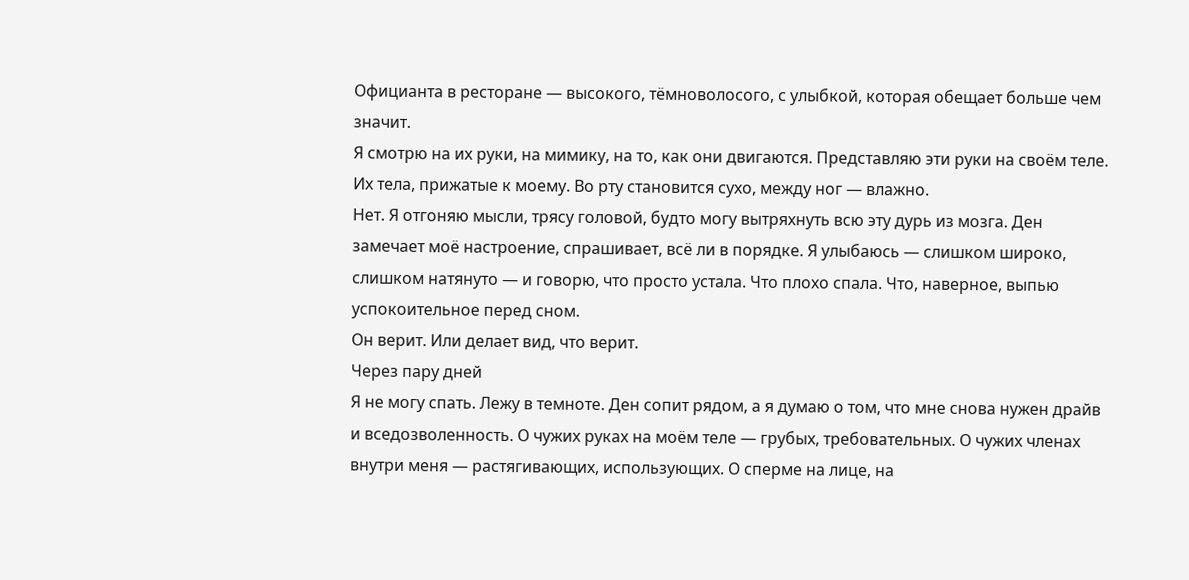Официанта в ресторане — высокого, тёмноволосого, с улыбкой, которая обещает больше чем значит.
Я смотрю на их руки, на мимику, на то, как они двигаются. Представляю эти руки на своём теле. Их тела, прижатые к моему. Во рту становится сухо, между ног — влажно.
Нет. Я отгоняю мысли, трясу головой, будто могу вытряхнуть всю эту дурь из мозга. Ден замечает моё настроение, спрашивает, всё ли в порядке. Я улыбаюсь — слишком широко, слишком натянуто — и говорю, что просто устала. Что плохо спала. Что, наверное, выпью успокоительное перед сном.
Он верит. Или делает вид, что верит.
Через пару дней
Я не могу спать. Лежу в темноте. Ден сопит рядом, а я думаю о том, что мне снова нужен драйв и вседозволенность. О чужих руках на моём теле — грубых, требовательных. О чужих членах внутри меня — растягивающих, использующих. О сперме на лице, на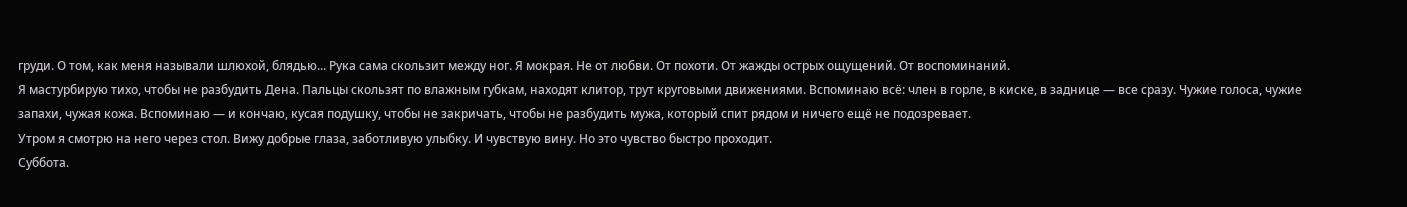груди. О том, как меня называли шлюхой, блядью... Рука сама скользит между ног. Я мокрая. Не от любви. От похоти. От жажды острых ощущений. От воспоминаний.
Я мастурбирую тихо, чтобы не разбудить Дена. Пальцы скользят по влажным губкам, находят клитор, трут круговыми движениями. Вспоминаю всё: член в горле, в киске, в заднице — все сразу. Чужие голоса, чужие запахи, чужая кожа. Вспоминаю — и кончаю, кусая подушку, чтобы не закричать, чтобы не разбудить мужа, который спит рядом и ничего ещё не подозревает.
Утром я смотрю на него через стол. Вижу добрые глаза, заботливую улыбку. И чувствую вину. Но это чувство быстро проходит.
Суббота.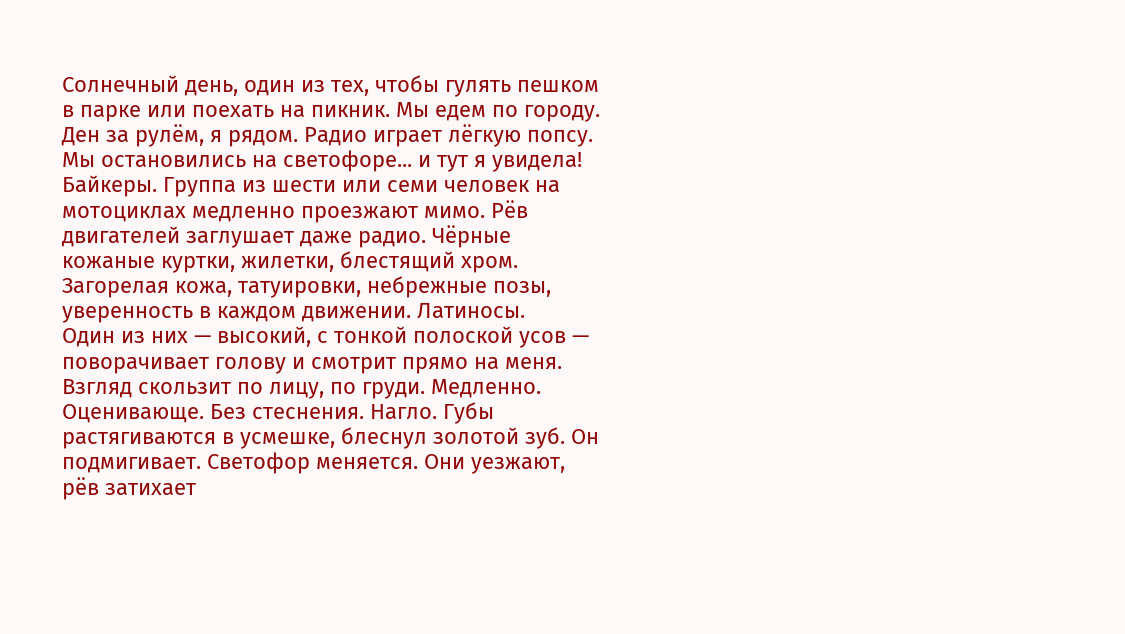Солнечный день, один из тех, чтобы гулять пешком в парке или поехать на пикник. Мы едем по городу. Ден за рулём, я рядом. Радио играет лёгкую попсу. Мы остановились на светофоре... и тут я увидела!
Байкеры. Группа из шести или семи человек на мотоциклах медленно проезжают мимо. Рёв двигателей заглушает даже радио. Чёрные кожаные куртки, жилетки, блестящий хром. Загорелая кожа, татуировки, небрежные позы, уверенность в каждом движении. Латиносы.
Один из них — высокий, с тонкой полоской усов — поворачивает голову и смотрит прямо на меня. Взгляд скользит по лицу, по груди. Медленно. Оценивающе. Без стеснения. Нагло. Губы растягиваются в усмешке, блеснул золотой зуб. Он подмигивает. Светофор меняется. Они уезжают, рёв затихает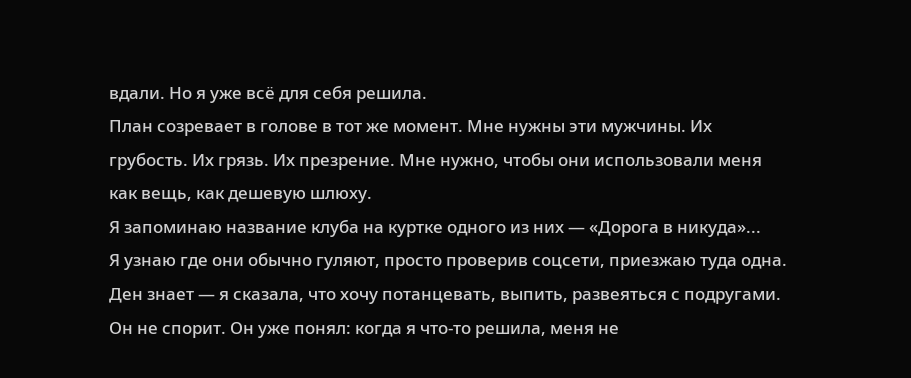вдали. Но я уже всё для себя решила.
План созревает в голове в тот же момент. Мне нужны эти мужчины. Их грубость. Их грязь. Их презрение. Мне нужно, чтобы они использовали меня как вещь, как дешевую шлюху.
Я запоминаю название клуба на куртке одного из них — «Дорога в никуда»...
Я узнаю где они обычно гуляют, просто проверив соцсети, приезжаю туда одна. Ден знает — я сказала, что хочу потанцевать, выпить, развеяться с подругами. Он не спорит. Он уже понял: когда я что-то решила, меня не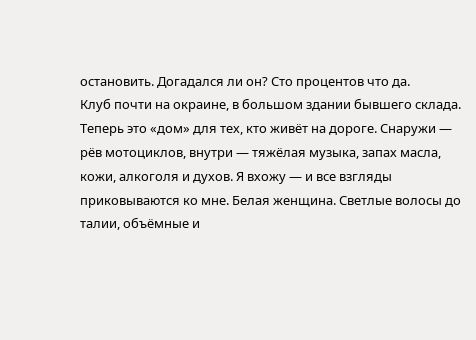остановить. Догадался ли он? Сто процентов что да.
Клуб почти на окраине, в большом здании бывшего склада. Теперь это «дом» для тех, кто живёт на дороге. Снаружи — рёв мотоциклов, внутри — тяжёлая музыка, запах масла, кожи, алкоголя и духов. Я вхожу — и все взгляды приковываются ко мне. Белая женщина. Светлые волосы до талии, объёмные и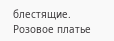блестящие. Розовое платье